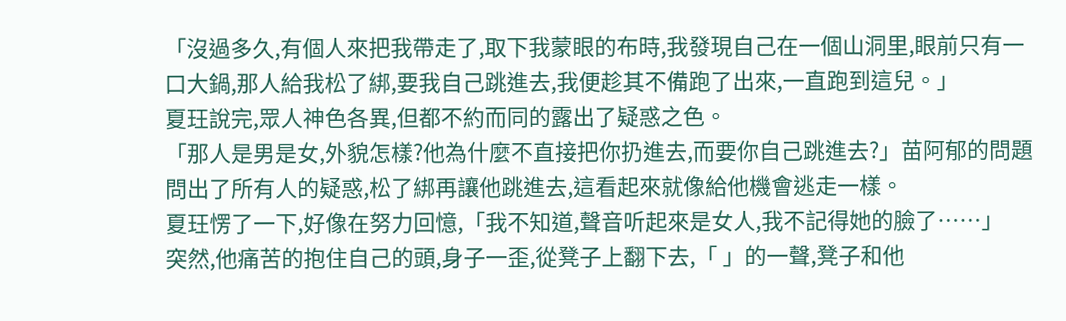「沒過多久,有個人來把我帶走了,取下我蒙眼的布時,我發現自己在一個山洞里,眼前只有一口大鍋,那人給我松了綁,要我自己跳進去,我便趁其不備跑了出來,一直跑到這兒。」
夏玨說完,眾人神色各異,但都不約而同的露出了疑惑之色。
「那人是男是女,外貌怎樣?他為什麼不直接把你扔進去,而要你自己跳進去?」苗阿郁的問題問出了所有人的疑惑,松了綁再讓他跳進去,這看起來就像給他機會逃走一樣。
夏玨愣了一下,好像在努力回憶,「我不知道,聲音听起來是女人,我不記得她的臉了……」
突然,他痛苦的抱住自己的頭,身子一歪,從凳子上翻下去,「 」的一聲,凳子和他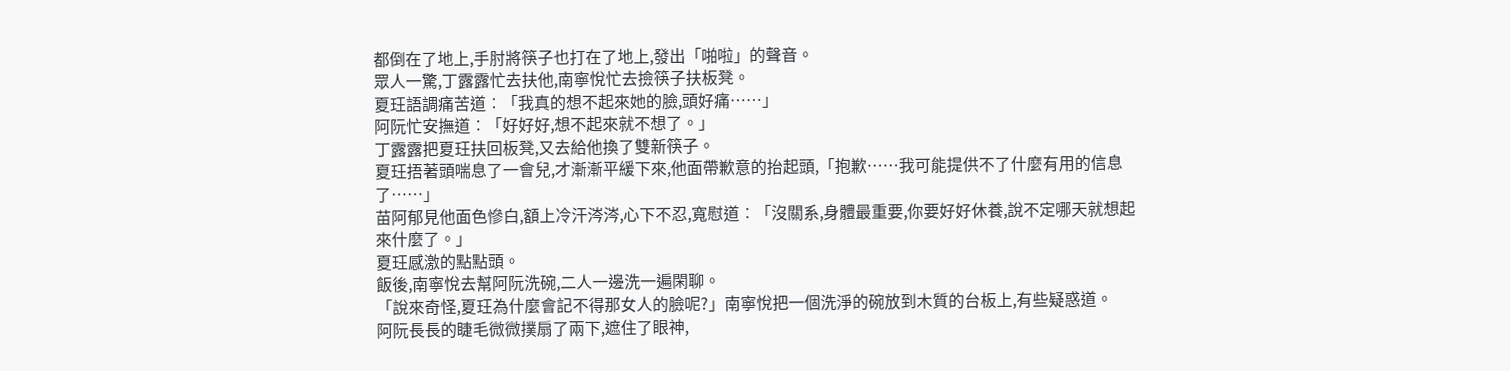都倒在了地上,手肘將筷子也打在了地上,發出「啪啦」的聲音。
眾人一驚,丁露露忙去扶他,南寧悅忙去撿筷子扶板凳。
夏玨語調痛苦道︰「我真的想不起來她的臉,頭好痛……」
阿阮忙安撫道︰「好好好,想不起來就不想了。」
丁露露把夏玨扶回板凳,又去給他換了雙新筷子。
夏玨捂著頭喘息了一會兒,才漸漸平緩下來,他面帶歉意的抬起頭,「抱歉……我可能提供不了什麼有用的信息了……」
苗阿郁見他面色慘白,額上冷汗涔涔,心下不忍,寬慰道︰「沒關系,身體最重要,你要好好休養,說不定哪天就想起來什麼了。」
夏玨感激的點點頭。
飯後,南寧悅去幫阿阮洗碗,二人一邊洗一遍閑聊。
「說來奇怪,夏玨為什麼會記不得那女人的臉呢?」南寧悅把一個洗淨的碗放到木質的台板上,有些疑惑道。
阿阮長長的睫毛微微撲扇了兩下,遮住了眼神,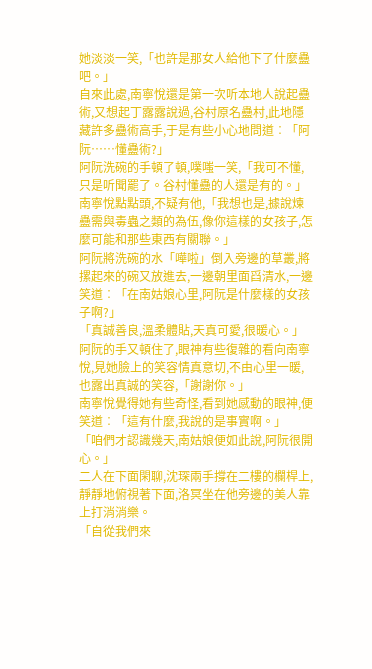她淡淡一笑,「也許是那女人給他下了什麼蠱吧。」
自來此處,南寧悅還是第一次听本地人說起蠱術,又想起丁露露說過,谷村原名蠱村,此地隱藏許多蠱術高手,于是有些小心地問道︰「阿阮……懂蠱術?」
阿阮洗碗的手頓了頓,噗嗤一笑,「我可不懂,只是听聞罷了。谷村懂蠱的人還是有的。」
南寧悅點點頭,不疑有他,「我想也是,據說煉蠱需與毒蟲之類的為伍,像你這樣的女孩子,怎麼可能和那些東西有關聯。」
阿阮將洗碗的水「嘩啦」倒入旁邊的草叢,將摞起來的碗又放進去,一邊朝里面舀清水,一邊笑道︰「在南姑娘心里,阿阮是什麼樣的女孩子啊?」
「真誠善良,溫柔體貼,天真可愛,很暖心。」
阿阮的手又頓住了,眼神有些復雜的看向南寧悅,見她臉上的笑容情真意切,不由心里一暖,也露出真誠的笑容,「謝謝你。」
南寧悅覺得她有些奇怪,看到她感動的眼神,便笑道︰「這有什麼,我說的是事實啊。」
「咱們才認識幾天,南姑娘便如此說,阿阮很開心。」
二人在下面閑聊,沈琛兩手撐在二樓的欄桿上,靜靜地俯視著下面,洛冥坐在他旁邊的美人靠上打消消樂。
「自從我們來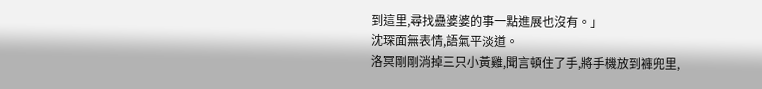到這里,尋找蠱婆婆的事一點進展也沒有。」
沈琛面無表情,語氣平淡道。
洛冥剛剛消掉三只小黃雞,聞言頓住了手,將手機放到褲兜里,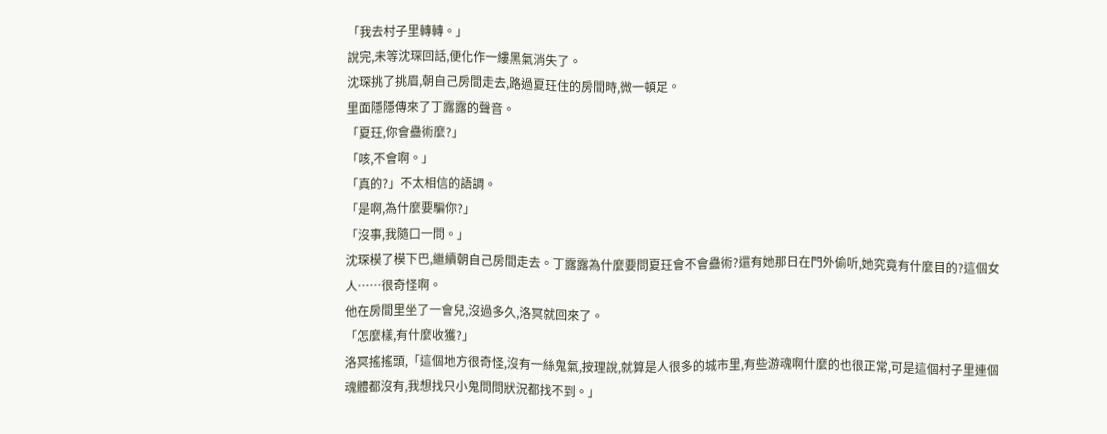「我去村子里轉轉。」
說完,未等沈琛回話,便化作一縷黑氣消失了。
沈琛挑了挑眉,朝自己房間走去,路過夏玨住的房間時,微一頓足。
里面隱隱傳來了丁露露的聲音。
「夏玨,你會蠱術麼?」
「咳,不會啊。」
「真的?」不太相信的語調。
「是啊,為什麼要騙你?」
「沒事,我隨口一問。」
沈琛模了模下巴,繼續朝自己房間走去。丁露露為什麼要問夏玨會不會蠱術?還有她那日在門外偷听,她究竟有什麼目的?這個女人……很奇怪啊。
他在房間里坐了一會兒,沒過多久,洛冥就回來了。
「怎麼樣,有什麼收獲?」
洛冥搖搖頭,「這個地方很奇怪,沒有一絲鬼氣,按理說,就算是人很多的城市里,有些游魂啊什麼的也很正常,可是這個村子里連個魂體都沒有,我想找只小鬼問問狀況都找不到。」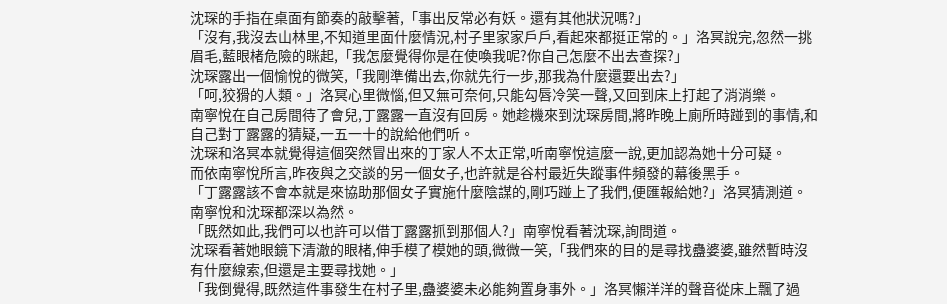沈琛的手指在桌面有節奏的敲擊著,「事出反常必有妖。還有其他狀況嗎?」
「沒有,我沒去山林里,不知道里面什麼情況,村子里家家戶戶,看起來都挺正常的。」洛冥說完,忽然一挑眉毛,藍眼楮危險的眯起,「我怎麼覺得你是在使喚我呢?你自己怎麼不出去查探?」
沈琛露出一個愉悅的微笑,「我剛準備出去,你就先行一步,那我為什麼還要出去?」
「呵,狡猾的人類。」洛冥心里微惱,但又無可奈何,只能勾唇冷笑一聲,又回到床上打起了消消樂。
南寧悅在自己房間待了會兒,丁露露一直沒有回房。她趁機來到沈琛房間,將昨晚上廁所時踫到的事情,和自己對丁露露的猜疑,一五一十的說給他們听。
沈琛和洛冥本就覺得這個突然冒出來的丁家人不太正常,听南寧悅這麼一說,更加認為她十分可疑。
而依南寧悅所言,昨夜與之交談的另一個女子,也許就是谷村最近失蹤事件頻發的幕後黑手。
「丁露露該不會本就是來協助那個女子實施什麼陰謀的,剛巧踫上了我們,便匯報給她?」洛冥猜測道。
南寧悅和沈琛都深以為然。
「既然如此,我們可以也許可以借丁露露抓到那個人?」南寧悅看著沈琛,詢問道。
沈琛看著她眼鏡下清澈的眼楮,伸手模了模她的頭,微微一笑,「我們來的目的是尋找蠱婆婆,雖然暫時沒有什麼線索,但還是主要尋找她。」
「我倒覺得,既然這件事發生在村子里,蠱婆婆未必能夠置身事外。」洛冥懶洋洋的聲音從床上飄了過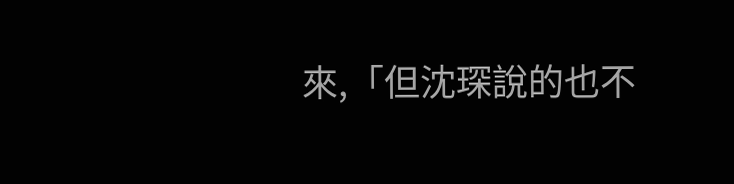來,「但沈琛說的也不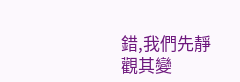錯,我們先靜觀其變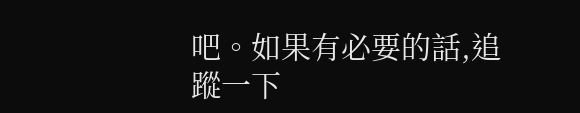吧。如果有必要的話,追蹤一下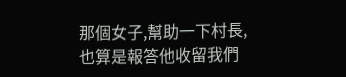那個女子,幫助一下村長,也算是報答他收留我們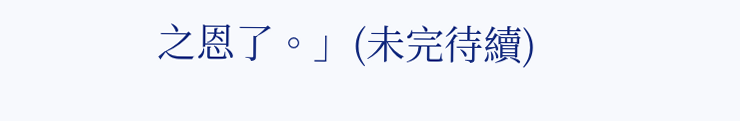之恩了。」(未完待續)